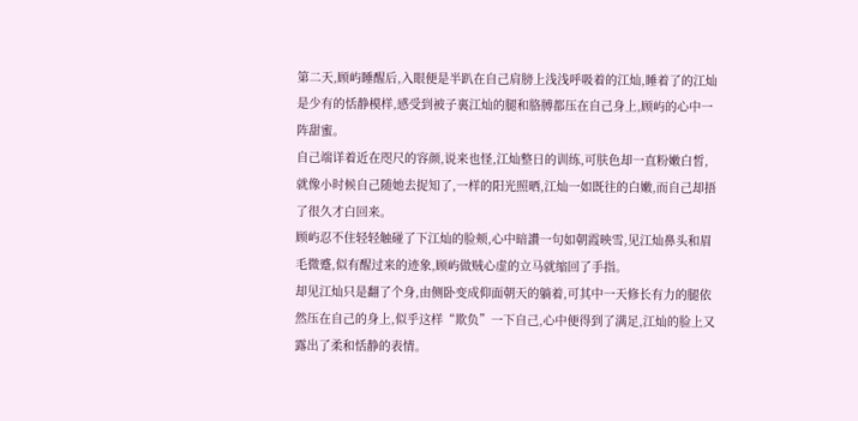第二天,顾屿睡醒后,入眼便是半趴在自己肩膀上浅浅呼吸着的江灿,睡着了的江灿是少有的恬静模样,感受到被子裏江灿的腿和胳膊都压在自己身上,顾屿的心中一阵甜蜜。
自己端详着近在咫尺的容颜,说来也怪,江灿整日的训练,可肤色却一直粉嫩白皙,就像小时候自己随她去捉知了,一样的阳光照晒,江灿一如既往的白嫩,而自己却捂了很久才白回来。
顾屿忍不住轻轻触碰了下江灿的脸颊,心中暗讚一句如朝霞映雪,见江灿鼻头和眉毛微蹙,似有醒过来的迹象,顾屿做贼心虚的立马就缩回了手指。
却见江灿只是翻了个身,由侧卧变成仰面朝天的躺着,可其中一天修长有力的腿依然压在自己的身上,似乎这样“欺负”一下自己,心中便得到了满足,江灿的脸上又露出了柔和恬静的表情。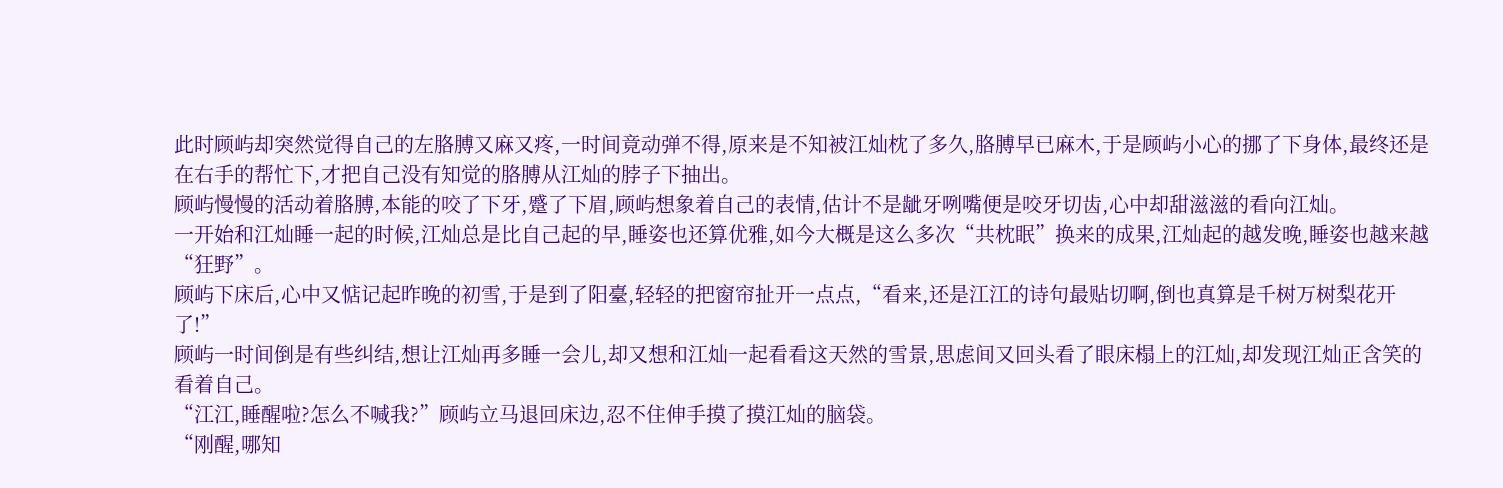此时顾屿却突然觉得自己的左胳膊又麻又疼,一时间竟动弹不得,原来是不知被江灿枕了多久,胳膊早已麻木,于是顾屿小心的挪了下身体,最终还是在右手的帮忙下,才把自己没有知觉的胳膊从江灿的脖子下抽出。
顾屿慢慢的活动着胳膊,本能的咬了下牙,蹙了下眉,顾屿想象着自己的表情,估计不是龇牙咧嘴便是咬牙切齿,心中却甜滋滋的看向江灿。
一开始和江灿睡一起的时候,江灿总是比自己起的早,睡姿也还算优雅,如今大概是这么多次“共枕眠”换来的成果,江灿起的越发晚,睡姿也越来越“狂野”。
顾屿下床后,心中又惦记起昨晚的初雪,于是到了阳臺,轻轻的把窗帘扯开一点点,“看来,还是江江的诗句最贴切啊,倒也真算是千树万树梨花开了!”
顾屿一时间倒是有些纠结,想让江灿再多睡一会儿,却又想和江灿一起看看这天然的雪景,思虑间又回头看了眼床榻上的江灿,却发现江灿正含笑的看着自己。
“江江,睡醒啦?怎么不喊我?”顾屿立马退回床边,忍不住伸手摸了摸江灿的脑袋。
“刚醒,哪知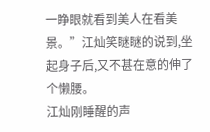一睁眼就看到美人在看美景。”江灿笑瞇瞇的说到,坐起身子后,又不甚在意的伸了个懒腰。
江灿刚睡醒的声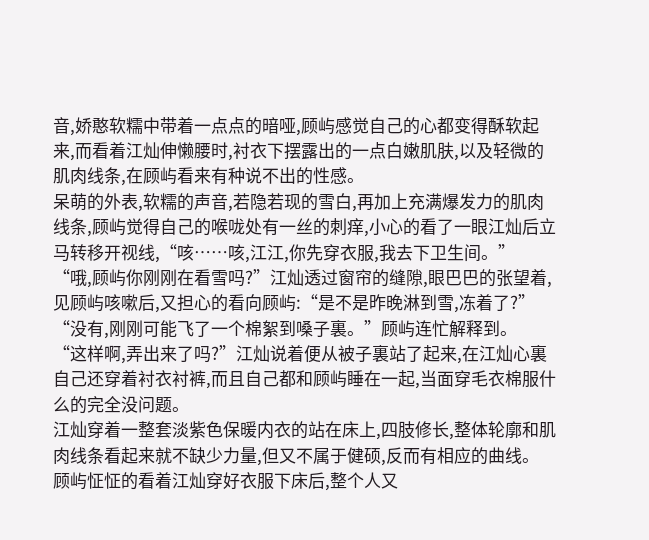音,娇憨软糯中带着一点点的暗哑,顾屿感觉自己的心都变得酥软起来,而看着江灿伸懒腰时,衬衣下摆露出的一点白嫩肌肤,以及轻微的肌肉线条,在顾屿看来有种说不出的性感。
呆萌的外表,软糯的声音,若隐若现的雪白,再加上充满爆发力的肌肉线条,顾屿觉得自己的喉咙处有一丝的刺痒,小心的看了一眼江灿后立马转移开视线,“咳……咳,江江,你先穿衣服,我去下卫生间。”
“哦,顾屿你刚刚在看雪吗?”江灿透过窗帘的缝隙,眼巴巴的张望着,见顾屿咳嗽后,又担心的看向顾屿:“是不是昨晚淋到雪,冻着了?”
“没有,刚刚可能飞了一个棉絮到嗓子裏。”顾屿连忙解释到。
“这样啊,弄出来了吗?”江灿说着便从被子裏站了起来,在江灿心裏自己还穿着衬衣衬裤,而且自己都和顾屿睡在一起,当面穿毛衣棉服什么的完全没问题。
江灿穿着一整套淡紫色保暖内衣的站在床上,四肢修长,整体轮廓和肌肉线条看起来就不缺少力量,但又不属于健硕,反而有相应的曲线。
顾屿怔怔的看着江灿穿好衣服下床后,整个人又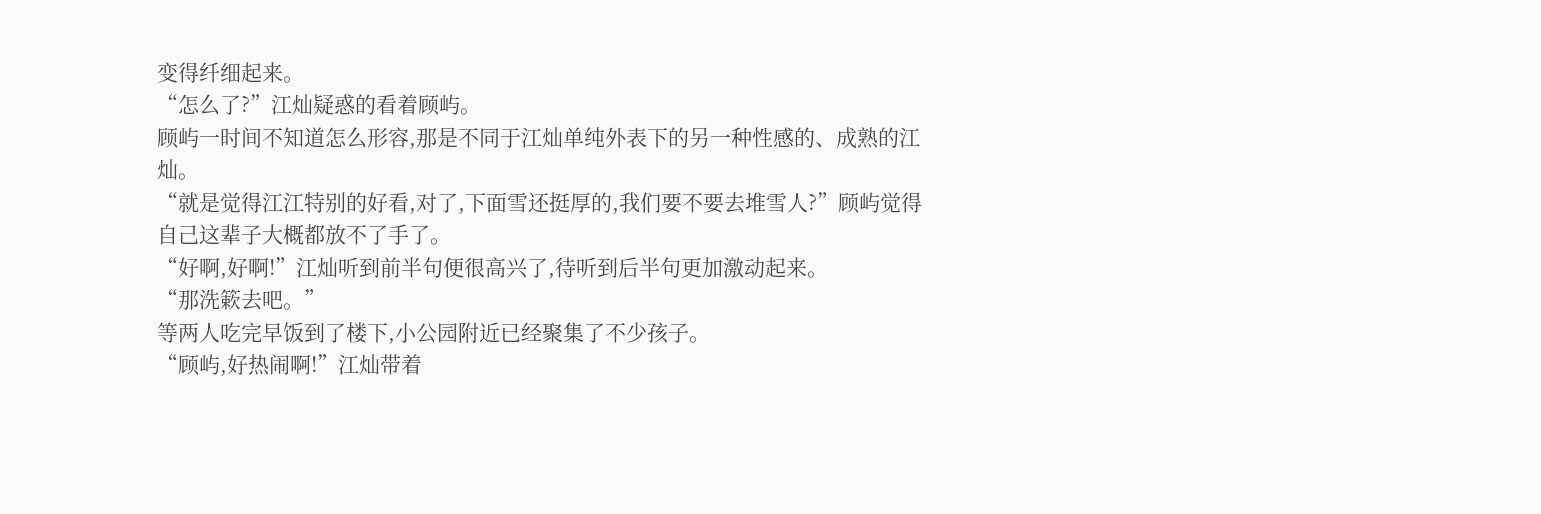变得纤细起来。
“怎么了?”江灿疑惑的看着顾屿。
顾屿一时间不知道怎么形容,那是不同于江灿单纯外表下的另一种性感的、成熟的江灿。
“就是觉得江江特别的好看,对了,下面雪还挺厚的,我们要不要去堆雪人?”顾屿觉得自己这辈子大概都放不了手了。
“好啊,好啊!”江灿听到前半句便很高兴了,待听到后半句更加激动起来。
“那洗簌去吧。”
等两人吃完早饭到了楼下,小公园附近已经聚集了不少孩子。
“顾屿,好热闹啊!”江灿带着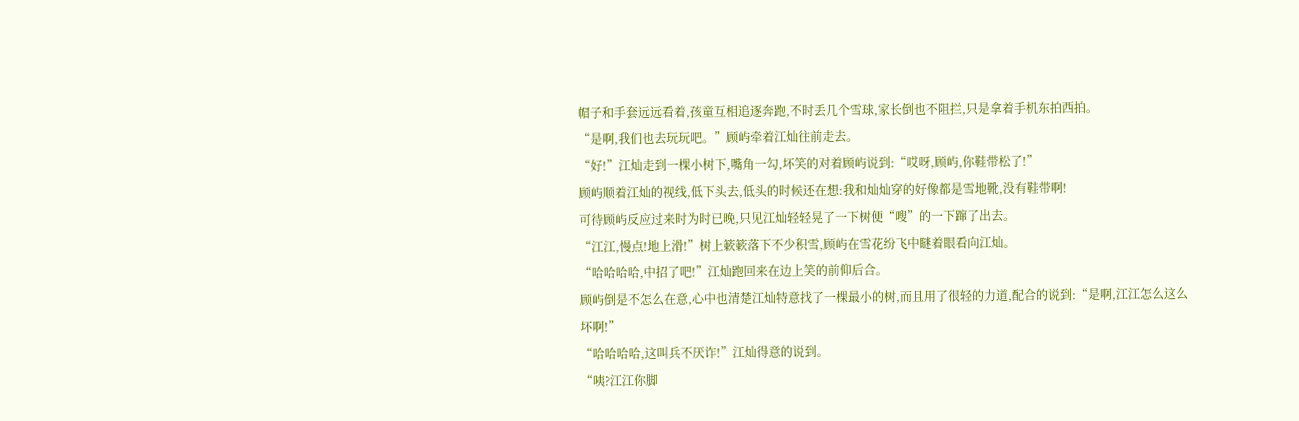帽子和手套远远看着,孩童互相追逐奔跑,不时丢几个雪球,家长倒也不阻拦,只是拿着手机东拍西拍。
“是啊,我们也去玩玩吧。”顾屿牵着江灿往前走去。
“好!”江灿走到一棵小树下,嘴角一勾,坏笑的对着顾屿说到:“哎呀,顾屿,你鞋带松了!”
顾屿顺着江灿的视线,低下头去,低头的时候还在想:我和灿灿穿的好像都是雪地靴,没有鞋带啊!
可待顾屿反应过来时为时已晚,只见江灿轻轻晃了一下树便“嗖”的一下蹿了出去。
“江江,慢点!地上滑!”树上簌簌落下不少积雪,顾屿在雪花纷飞中瞇着眼看向江灿。
“哈哈哈哈,中招了吧!”江灿跑回来在边上笑的前仰后合。
顾屿倒是不怎么在意,心中也清楚江灿特意找了一棵最小的树,而且用了很轻的力道,配合的说到:“是啊,江江怎么这么坏啊!”
“哈哈哈哈,这叫兵不厌诈!”江灿得意的说到。
“咦?江江你脚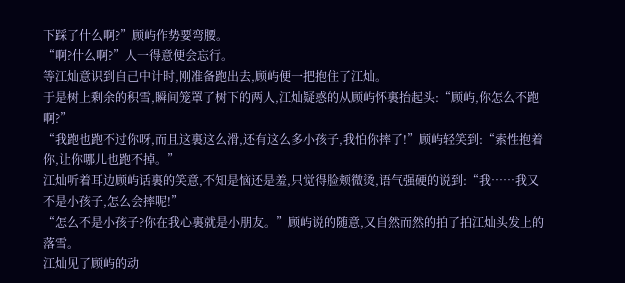下踩了什么啊?”顾屿作势要弯腰。
“啊?什么啊?”人一得意便会忘行。
等江灿意识到自己中计时,刚准备跑出去,顾屿便一把抱住了江灿。
于是树上剩余的积雪,瞬间笼罩了树下的两人,江灿疑惑的从顾屿怀裏抬起头:“顾屿,你怎么不跑啊?”
“我跑也跑不过你呀,而且这裏这么滑,还有这么多小孩子,我怕你摔了!”顾屿轻笑到:“索性抱着你,让你哪儿也跑不掉。”
江灿听着耳边顾屿话裏的笑意,不知是恼还是羞,只觉得脸颊微烫,语气强硬的说到:“我……我又不是小孩子,怎么会摔呢!”
“怎么不是小孩子?你在我心裏就是小朋友。”顾屿说的随意,又自然而然的拍了拍江灿头发上的落雪。
江灿见了顾屿的动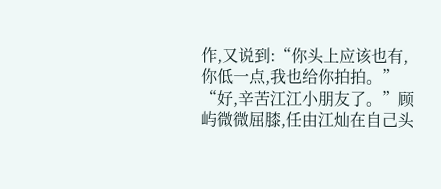作,又说到:“你头上应该也有,你低一点,我也给你拍拍。”
“好,辛苦江江小朋友了。”顾屿微微屈膝,任由江灿在自己头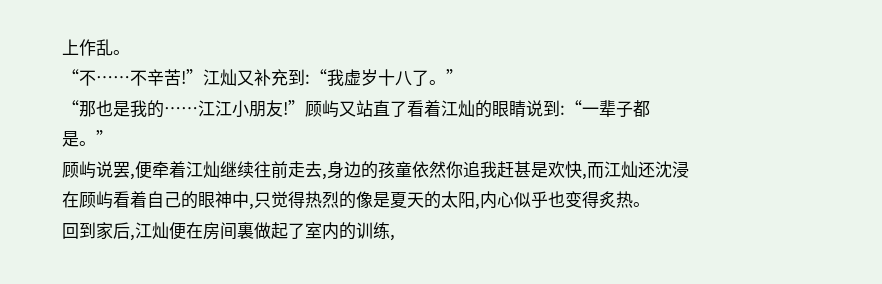上作乱。
“不……不辛苦!”江灿又补充到:“我虚岁十八了。”
“那也是我的……江江小朋友!”顾屿又站直了看着江灿的眼睛说到:“一辈子都是。”
顾屿说罢,便牵着江灿继续往前走去,身边的孩童依然你追我赶甚是欢快,而江灿还沈浸在顾屿看着自己的眼神中,只觉得热烈的像是夏天的太阳,内心似乎也变得炙热。
回到家后,江灿便在房间裏做起了室内的训练,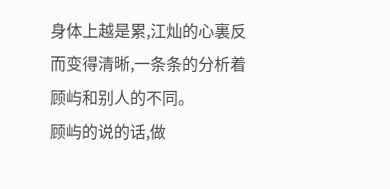身体上越是累,江灿的心裏反而变得清晰,一条条的分析着顾屿和别人的不同。
顾屿的说的话,做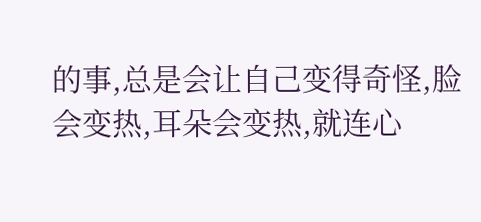的事,总是会让自己变得奇怪,脸会变热,耳朵会变热,就连心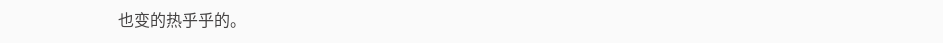也变的热乎乎的。